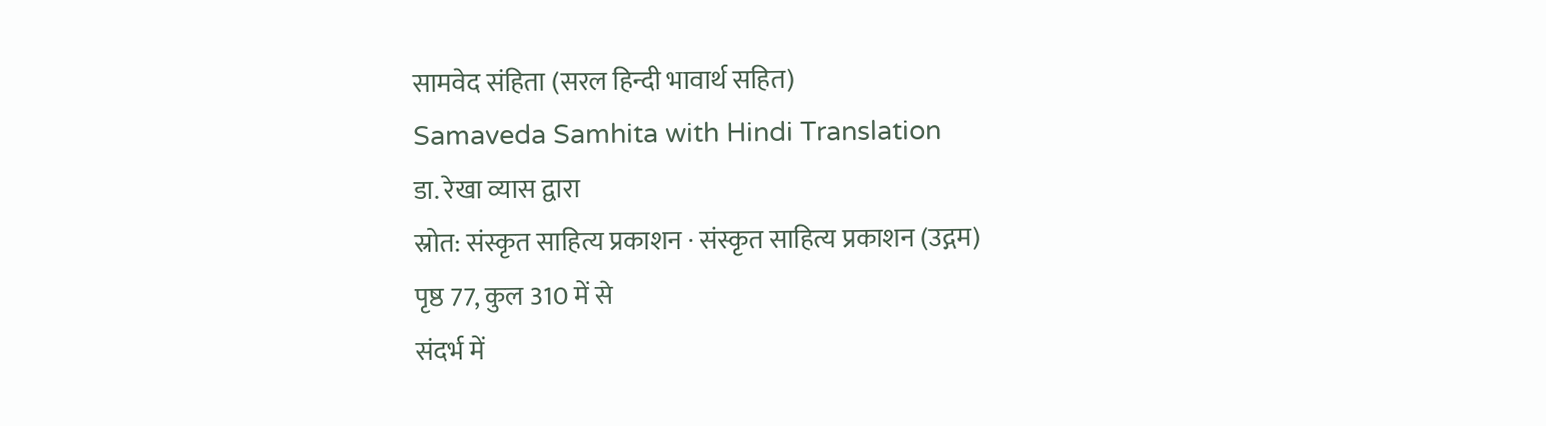सामवेद संहिता (सरल हिन्दी भावार्थ सहित)
Samaveda Samhita with Hindi Translation
डा. रेखा व्यास द्वारा
स्रोत: संस्कृत साहित्य प्रकाशन · संस्कृत साहित्य प्रकाशन (उद्गम)
पृष्ठ 77, कुल 310 में से
संदर्भ में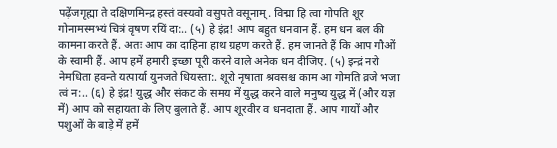पढ़ेंजगृह्मा ते दक्षिणमिन्द्र हस्तं वस्यवो वसुपते वसूनाम्. विद्मा हि त्वा गोपति शूर गोनामस्मभ्यं चित्रं वृषण रयिं दा:.. (५) हे इंद्र! आप बहुत धनवान हैं. हम धन बल की कामना करते हैं. अतः आप का दाहिना हाथ ग्रहण करते हैं. हम जानते हैं कि आप गौओं के स्वामी हैं. आप हमें हमारी इच्छा पूरी करने वाले अनेक धन दीजिए. (५) इन्द्रं नरो नेमधिता हवन्ते यत्पार्या युनजते धियस्ता:. शूरो नृषाता श्रवसश्च काम आ गोमति व्रजे भजा त्वं न:.. (६) हे इंद्र! युद्ध और संकट के समय में युद्ध करने वाले मनुष्य युद्ध में (और यज्ञ में) आप को सहायता के लिए बुलाते हैं. आप शूरवीर व धनदाता हैं. आप गायों और पशुओं के बाड़े में हमें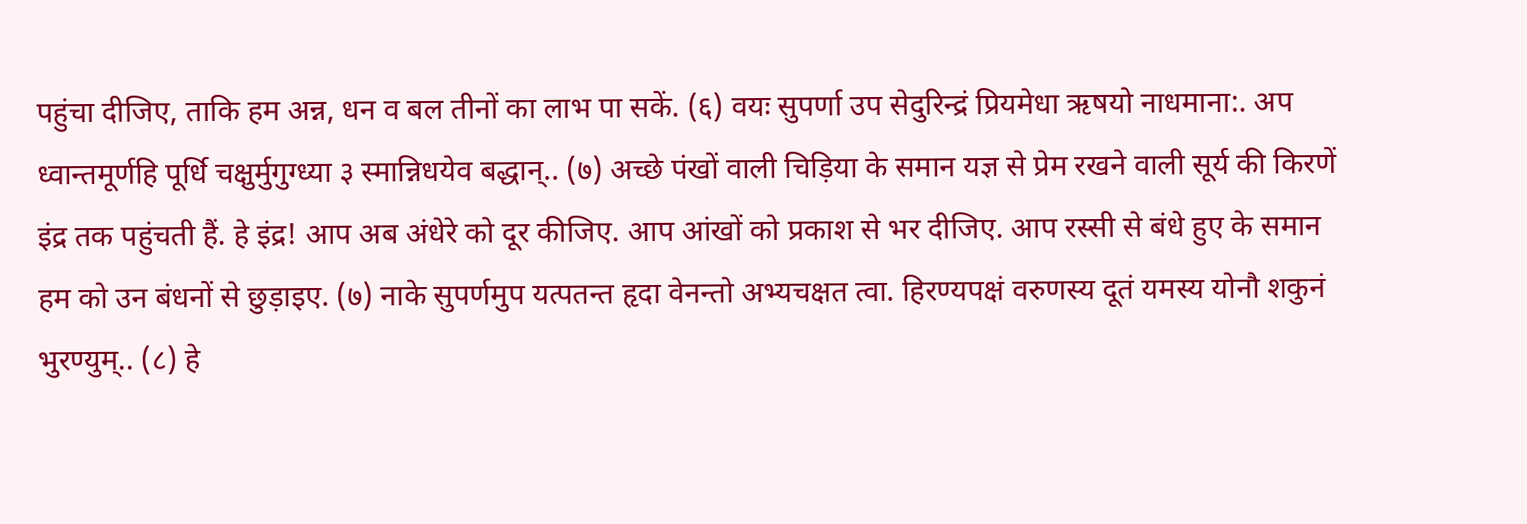पहुंचा दीजिए, ताकि हम अन्न, धन व बल तीनों का लाभ पा सकें. (६) वयः सुपर्णा उप सेदुरिन्द्रं प्रियमेधा ऋषयो नाधमाना:. अप ध्वान्तमूर्णहि पूर्धि चक्षुर्मुगुग्ध्या ३ स्मान्निधयेव बद्धान्.. (७) अच्छे पंखों वाली चिड़िया के समान यज्ञ से प्रेम रखने वाली सूर्य की किरणें इंद्र तक पहुंचती हैं. हे इंद्र! आप अब अंधेरे को दूर कीजिए. आप आंखों को प्रकाश से भर दीजिए. आप रस्सी से बंधे हुए के समान हम को उन बंधनों से छुड़ाइए. (७) नाके सुपर्णमुप यत्पतन्त हृदा वेनन्तो अभ्यचक्षत त्वा. हिरण्यपक्षं वरुणस्य दूतं यमस्य योनौ शकुनं भुरण्युम्.. (८) हे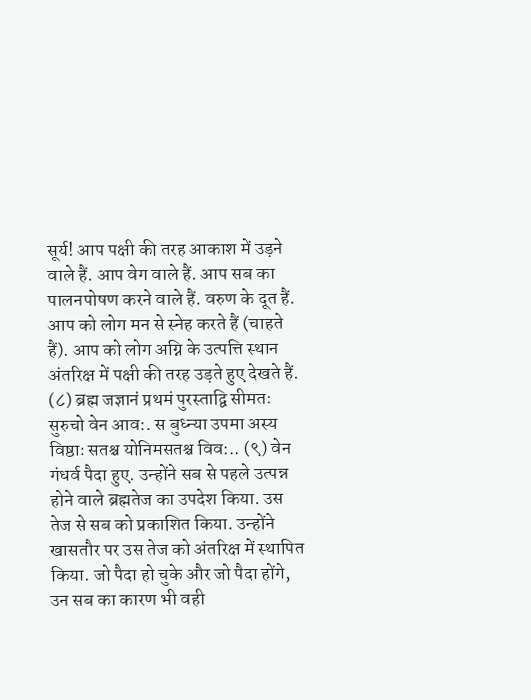सूर्य! आप पक्षी की तरह आकाश में उड़ने वाले हैं. आप वेग वाले हैं. आप सब का पालनपोषण करने वाले हैं. वरुण के दूत हैं. आप को लोग मन से स्नेह करते हैं (चाहते हैं). आप को लोग अग्नि के उत्पत्ति स्थान अंतरिक्ष में पक्षी की तरह उड़ते हुए देखते हैं. (८) ब्रह्म जज्ञानं प्रथमं पुरस्ताद्वि सीमतः सुरुचो वेन आव:. स बुध्न्या उपमा अस्य विष्ठाः सतश्च योनिमसतश्च विव:.. (९) वेन गंधर्व पैदा हुए. उन्होंने सब से पहले उत्पन्न होने वाले ब्रह्मतेज का उपदेश किया. उस तेज से सब को प्रकाशित किया. उन्होंने खासतौर पर उस तेज को अंतरिक्ष में स्थापित किया. जो पैदा हो चुके और जो पैदा होंगे, उन सब का कारण भी वही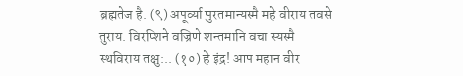ब्रह्मतेज है. (९) अपूर्व्या पुरतमान्यस्मै महे वीराय तवसे तुराय. विरप्शिने वज्रिणे शन्तमानि वचा स्यस्मै स्थविराय तक्षु:.. (१०) हे इंद्र! आप महान वीर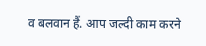व बलवान हैं. आप जल्दी काम करने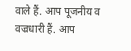वाले हैं. आप पूजनीय व वज्रधारी हैं. आप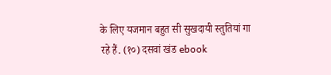के लिए यजमान बहुत सी सुखदायी स्तुतियां गा रहे हैं. (१०) दसवां खंड ebook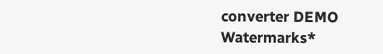converter DEMO Watermarks*